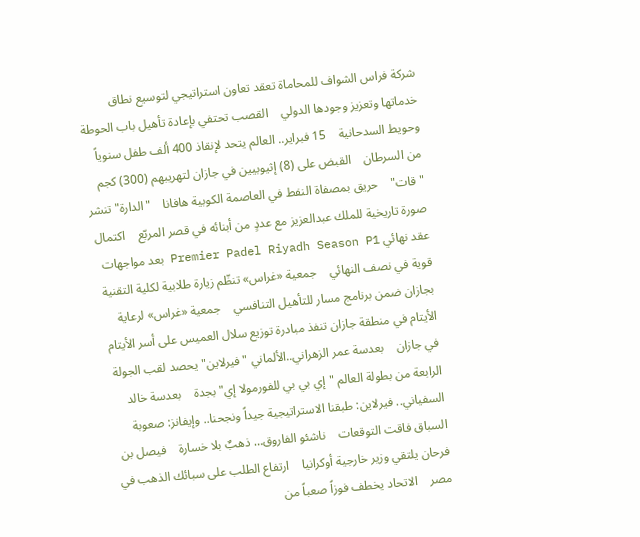شركة فراس الشواف للمحاماة تعقد تعاون استراتيجي لتوسيع نطاق خدماتها وتعزيز وجودها الدولي    القصب تحتفي بإعادة تأهيل باب الحوطة وحويط السدحانية    15 فبراير.. العالم يتحد لإنقاذ 400 ألف طفل سنوياً من السرطان    القبض على (8) إثيوبيين في جازان لتهريبهم (300) كجم "قات"    حريق بمصفاة النفط في العاصمة الكوبية هافانا    "الدارة" تنشر صورة تاريخية للملك عبدالعزيز مع عددٍ من أبنائه في قصر المربّع    اكتمال عقد نهائي Premier Padel Riyadh Season P1 بعد مواجهات قوية في نصف النهائي    جمعية «غراس» تنظّم زيارة طلابية لكلية التقنية بجازان ضمن برنامج مسار للتأهيل التنافسي    جمعية «غراس» لرعاية الأيتام في منطقة جازان تنفذ مبادرة توزيع سلال العميس على أسر الأيتام في جازان    بعدسة عمر الزهراني..الألماني "فيرلاين" يحصد لقب الجولة الرابعة من بطولة العالم "إي بي بي للفورمولا إي" بجدة    بعدسة خالد السفياني.. فيرلاين: طبقنا الاستراتيجية جيداً ونجحنا.. وإيفانز: صعوبة السباق فاقت التوقعات    ناشئو الفاروق… ذهبٌ بلا خسارة    فيصل بن فرحان يلتقي وزير خارجية أوكرانيا    ارتفاع الطلب على سبائك الذهب في مصر    الاتحاد يخطف فوزاً صعباً من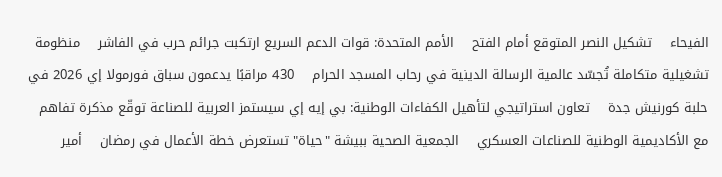الفيحاء    تشكيل النصر المتوقع أمام الفتح    الأمم المتحدة: قوات الدعم السريع ارتكبت جرائم حرب في الفاشر    منظومة تشغيلية متكاملة تُجسّد عالمية الرسالة الدينية في رحاب المسجد الحرام    430 مراقبًا يدعمون سباق فورمولا إي 2026 في حلبة كورنيش جدة    تعاون استراتيجي لتأهيل الكفاءات الوطنية: بي إيه إي سيستمز العربية للصناعة توقّع مذكرة تفاهم مع الأكاديمية الوطنية للصناعات العسكري    الجمعية الصحية ببيشة "حياة" تستعرض خطة الأعمال في رمضان    أمير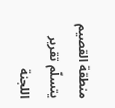منطقة القصيم يتسلّم تقرير اللجنة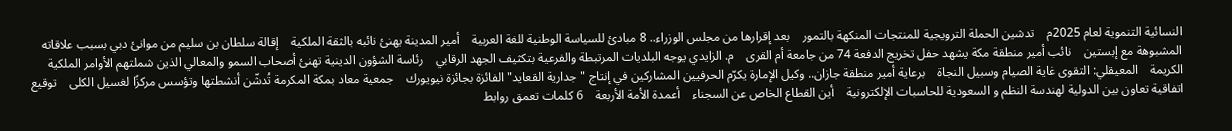النسائية التنموية لعام 2025م    تدشين الحملة الترويجية للمنتجات المنكهة بالتمور    بعد إقرارها من مجلس الوزراء.. 8 مبادئ للسياسة الوطنية للغة العربية    أمير المدينة يهنئ نائبه بالثقة الملكية    إقالة سلطان بن سليم من موانئ دبي بسبب علاقاته المشبوهة مع إبستين    نائب أمير منطقة مكة يشهد حفل تخريج الدفعة 74 من جامعة أم القرى    م. الزايدي يوجه البلديات المرتبطة والفرعية بتكثيف الجهد الرقابي    رئاسة الشؤون الدينية تهنئ أصحاب السمو والمعالي الذين شملتهم الأوامر الملكية الكريمة    المعيقلي: التقوى غاية الصيام وسبيل النجاة    برعاية أمير منطقة جازان.. وكيل الإمارة يكرّم الحرفيين المشاركين في إنتاج "جدارية القعايد" الفائزة بجائزة نيويورك    جمعية معاد بمكة المكرمة تُدشّن أنشطتها وتؤسس مركزًا لغسيل الكلى    توقيع اتفاقية تعاون بين الدولية لهندسة النظم و السعودية للحاسبات الإلكترونية    أين القطاع الخاص عن السجناء    أعمدة الأمة الأربعة    6 كلمات تعمق روابط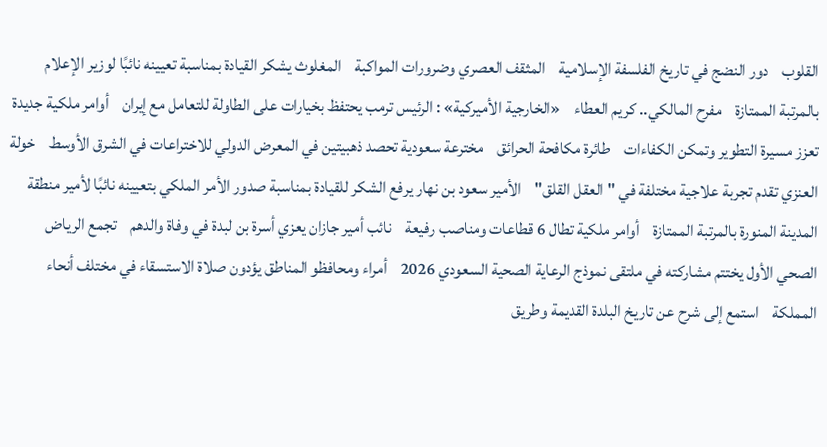القلوب    دور النضج في تاريخ الفلسفة الإسلامية    المثقف العصري وضرورات المواكبة    المغلوث يشكر القيادة بمناسبة تعيينه نائبًا لوزير الإعلام بالمرتبة الممتازة    مفرح المالكي.. كريم العطاء    «الخارجية الأميركية» : الرئيس ترمب يحتفظ بخيارات على الطاولة للتعامل مع إيران    أوامر ملكية جديدة تعزز مسيرة التطوير وتمكن الكفاءات    طائرة مكافحة الحرائق    مخترعة سعودية تحصد ذهبيتين في المعرض الدولي للاختراعات في الشرق الأوسط    خولة العنزي تقدم تجربة علاجية مختلفة في "العقل القلق"    الأمير سعود بن نهار يرفع الشكر للقيادة بمناسبة صدور الأمر الملكي بتعيينه نائبًا لأمير منطقة المدينة المنورة بالمرتبة الممتازة    أوامر ملكية تطال 6 قطاعات ومناصب رفيعة    نائب أمير جازان يعزي أسرة بن لبدة في وفاة والدهم    تجمع الرياض الصحي الأول يختتم مشاركته في ملتقى نموذج الرعاية الصحية السعودي 2026    أمراء ومحافظو المناطق يؤدون صلاة الاستسقاء في مختلف أنحاء المملكة    استمع إلى شرح عن تاريخ البلدة القديمة وطريق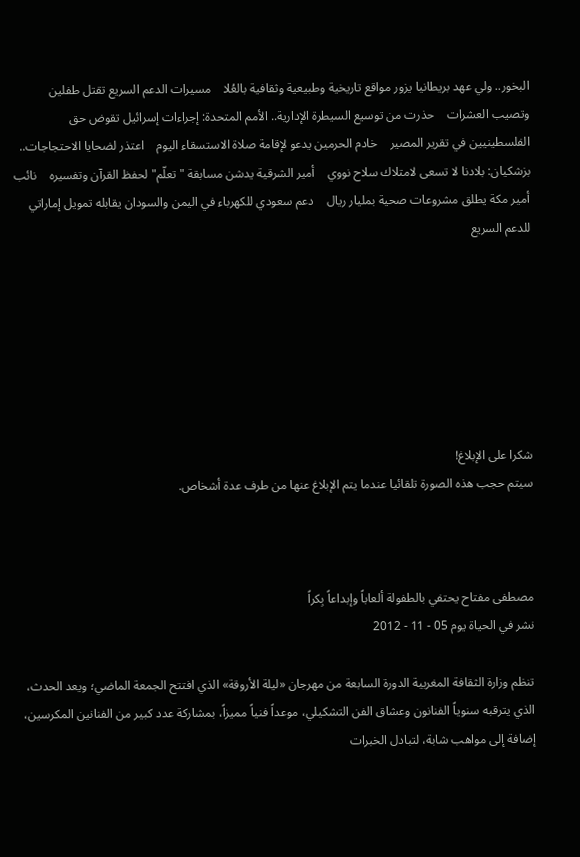البخور.. ولي عهد بريطانيا يزور مواقع تاريخية وطبيعية وثقافية بالعُلا    مسيرات الدعم السريع تقتل طفلين وتصيب العشرات    حذرت من توسيع السيطرة الإدارية.. الأمم المتحدة: إجراءات إسرائيل تقوض حق الفلسطينيين في تقرير المصير    خادم الحرمين يدعو لإقامة صلاة الاستسقاء اليوم    اعتذر لضحايا الاحتجاجات.. بزشكيان: بلادنا لا تسعى لامتلاك سلاح نووي    أمير الشرقية يدشن مسابقة "تعلّم" لحفظ القرآن وتفسيره    نائب أمير مكة يطلق مشروعات صحية بمليار ريال    دعم سعودي للكهرباء في اليمن والسودان يقابله تمويل إماراتي للدعم السريع







شكرا على الإبلاغ!
سيتم حجب هذه الصورة تلقائيا عندما يتم الإبلاغ عنها من طرف عدة أشخاص.



مصطفى مفتاح يحتفي بالطفولة ألعاباً وإبداعاً بِكراً
نشر في الحياة يوم 05 - 11 - 2012

تنظم وزارة الثقافة المغربية الدورة السابعة من مهرجان «ليلة الأروقة» الذي افتتح الجمعة الماضي؛ ويعد الحدث، الذي يترقبه سنوياً الفنانون وعشاق الفن التشكيلي، موعداً فنياً مميزاً، بمشاركة عدد كبير من الفنانين المكرسين، إضافة إلى مواهب شابة، لتبادل الخبرات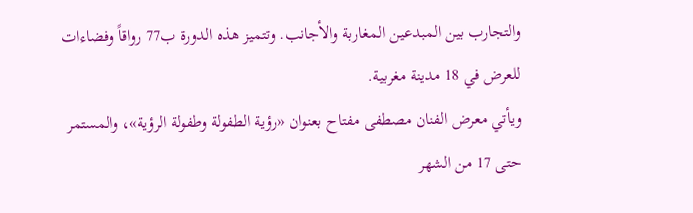والتجارب بين المبدعين المغاربة والأجانب. وتتميز هذه الدورة ب77 رواقاً وفضاءات للعرض في 18 مدينة مغربية.
ويأتي معرض الفنان مصطفى مفتاح بعنوان «رؤية الطفولة وطفولة الرؤية»، والمستمر حتى 17 من الشهر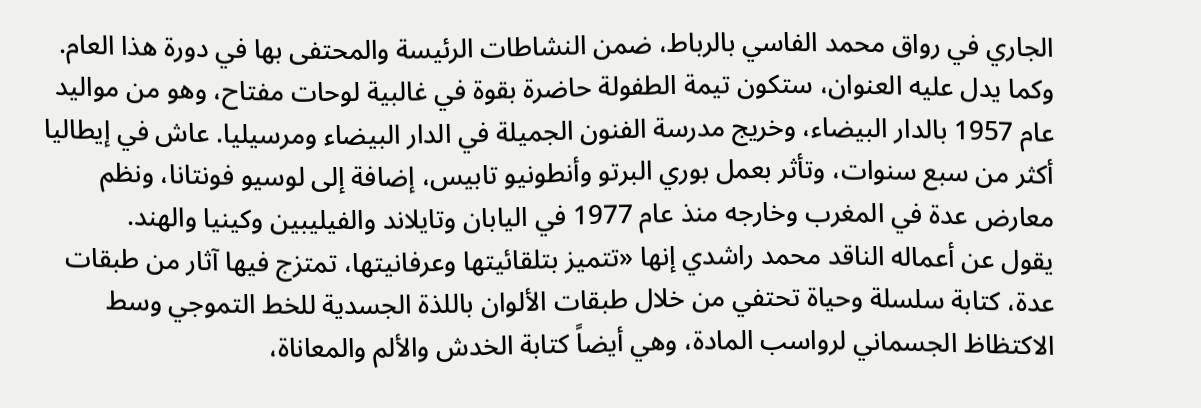الجاري في رواق محمد الفاسي بالرباط، ضمن النشاطات الرئيسة والمحتفى بها في دورة هذا العام. وكما يدل عليه العنوان، ستكون تيمة الطفولة حاضرة بقوة في غالبية لوحات مفتاح، وهو من مواليد عام 1957 بالدار البيضاء، وخريج مدرسة الفنون الجميلة في الدار البيضاء ومرسيليا. عاش في إيطاليا أكثر من سبع سنوات، وتأثر بعمل بوري البرتو وأنطونيو تابيس، إضافة إلى لوسيو فونتانا، ونظم معارض عدة في المغرب وخارجه منذ عام 1977 في اليابان وتايلاند والفيليبين وكينيا والهند.
يقول عن أعماله الناقد محمد راشدي إنها «تتميز بتلقائيتها وعرفانيتها، تمتزج فيها آثار من طبقات عدة، كتابة سلسلة وحياة تحتفي من خلال طبقات الألوان باللذة الجسدية للخط التموجي وسط الاكتظاظ الجسماني لرواسب المادة، وهي أيضاً كتابة الخدش والألم والمعاناة،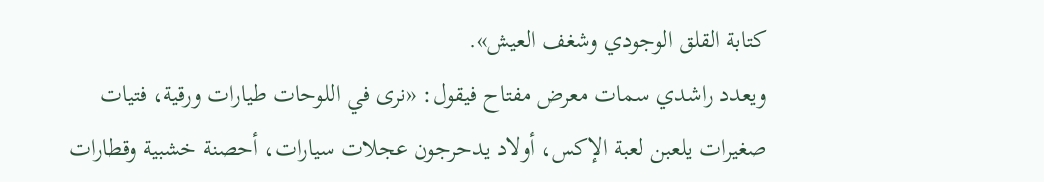كتابة القلق الوجودي وشغف العيش».
ويعدد راشدي سمات معرض مفتاح فيقول: «نرى في اللوحات طيارات ورقية، فتيات صغيرات يلعبن لعبة الإكس، أولاد يدحرجون عجلات سيارات، أحصنة خشبية وقطارات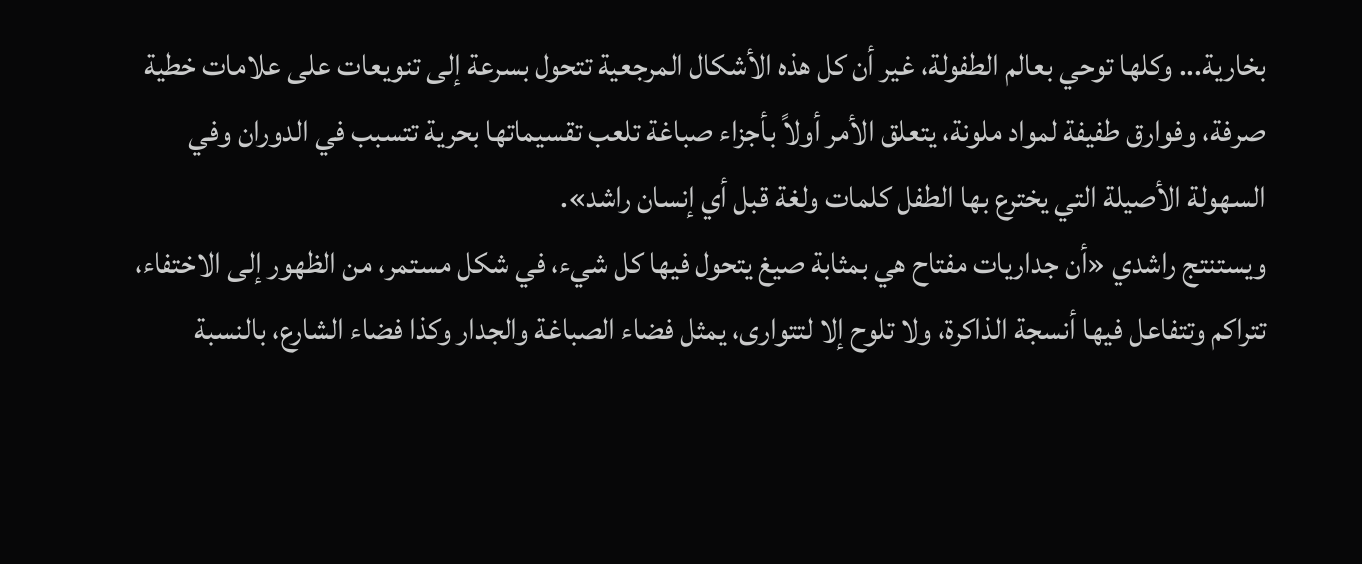بخارية... وكلها توحي بعالم الطفولة، غير أن كل هذه الأشكال المرجعية تتحول بسرعة إلى تنويعات على علامات خطية صرفة، وفوارق طفيفة لمواد ملونة، يتعلق الأمر أولاً بأجزاء صباغة تلعب تقسيماتها بحرية تتسبب في الدوران وفي السهولة الأصيلة التي يخترع بها الطفل كلمات ولغة قبل أي إنسان راشد».
ويستنتج راشدي «أن جداريات مفتاح هي بمثابة صيغ يتحول فيها كل شيء، في شكل مستمر، من الظهور إلى الاختفاء، تتراكم وتتفاعل فيها أنسجة الذاكرة، ولا تلوح إلا لتتوارى، يمثل فضاء الصباغة والجدار وكذا فضاء الشارع، بالنسبة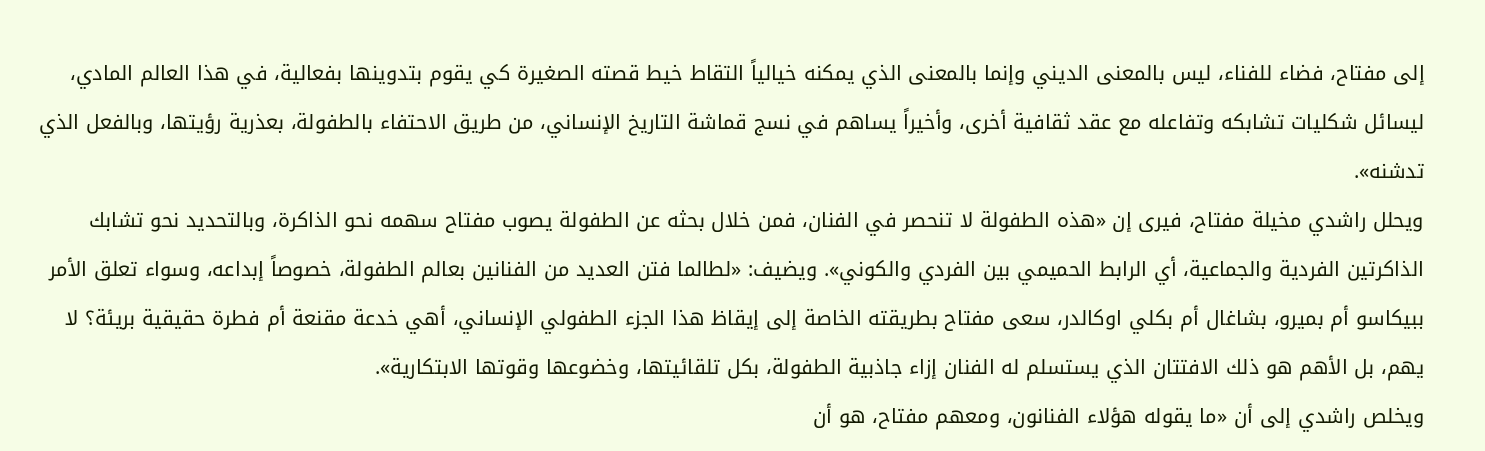إلى مفتاح، فضاء للفناء، ليس بالمعنى الديني وإنما بالمعنى الذي يمكنه خيالياً التقاط خيط قصته الصغيرة كي يقوم بتدوينها بفعالية، في هذا العالم المادي، ليسائل شكليات تشابكه وتفاعله مع عقد ثقافية أخرى، وأخيراً يساهم في نسج قماشة التاريخ الإنساني، من طريق الاحتفاء بالطفولة، بعذرية رؤيتها، وبالفعل الذي تدشنه».
ويحلل راشدي مخيلة مفتاح، فيرى إن «هذه الطفولة لا تنحصر في الفنان، فمن خلال بحثه عن الطفولة يصوب مفتاح سهمه نحو الذاكرة، وبالتحديد نحو تشابك الذاكرتين الفردية والجماعية، أي الرابط الحميمي بين الفردي والكوني». ويضيف: «لطالما فتن العديد من الفنانين بعالم الطفولة، خصوصاً إبداعه، وسواء تعلق الأمر ببيكاسو أم بميرو، بشاغال أم بكلي اوكالدر، سعى مفتاح بطريقته الخاصة إلى إيقاظ هذا الجزء الطفولي الإنساني، أهي خدعة مقنعة أم فطرة حقيقية بريئة؟ لا يهم، بل الأهم هو ذلك الافتتان الذي يستسلم له الفنان إزاء جاذبية الطفولة، بكل تلقائيتها، وخضوعها وقوتها الابتكارية».
ويخلص راشدي إلى أن «ما يقوله هؤلاء الفنانون، ومعهم مفتاح، هو أن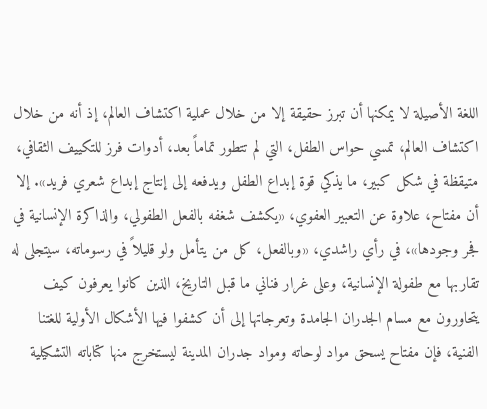اللغة الأصيلة لا يمكنها أن تبرز حقيقة إلا من خلال عملية اكتشاف العالم، إذ أنه من خلال اكتشاف العالم، تمسي حواس الطفل، التي لم تتطور تماماً بعد، أدوات فرز للتكييف الثقافي، متيقظة في شكل كبير، ما يذكي قوة إبداع الطفل ويدفعه إلى إنتاج إبداع شعري فريد». إلا أن مفتاح، علاوة عن التعبير العفوي، «يكشف شغفه بالفعل الطفولي، والذاكرة الإنسانية في فجر وجودها»، في رأي راشدي، «وبالفعل، كل من يتأمل ولو قليلاً في رسوماته، سيتجلى له تقاربها مع طفولة الإنسانية، وعلى غرار فناني ما قبل التاريخ، الذين كانوا يعرفون كيف يتحاورون مع مسام الجدران الجامدة وتعرجاتها إلى أن كشفوا فيها الأشكال الأولية للغتنا الفنية، فإن مفتاح يسحق مواد لوحاته ومواد جدران المدينة ليستخرج منها كتاباته التشكيلية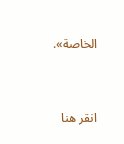الخاصة».


انقر هنا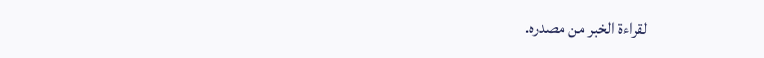لقراءة الخبر من مصدره.